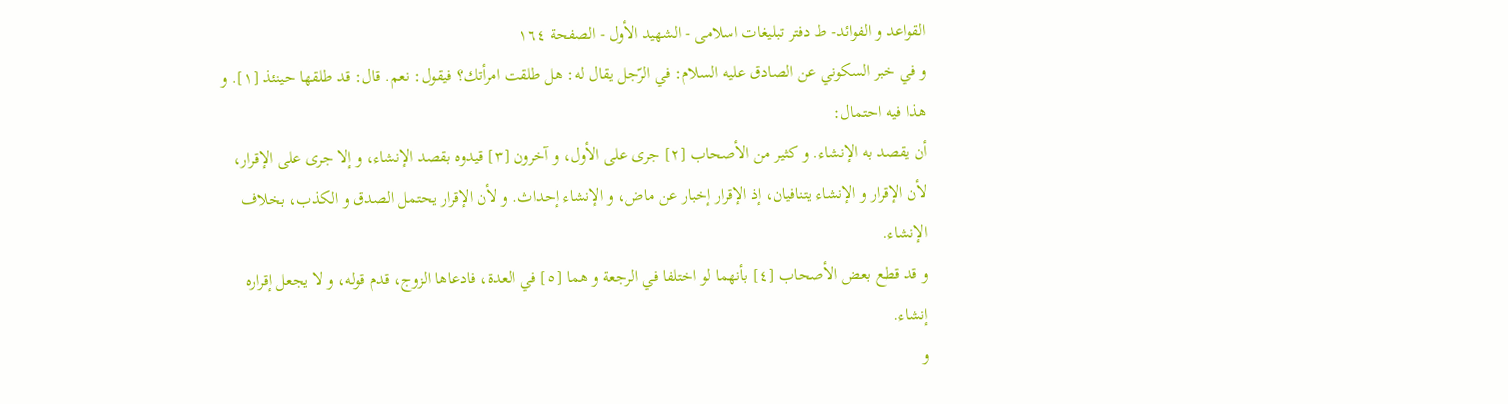القواعد و الفوائد- ط دفتر تبلیغات اسلامی - الشهيد الأول - الصفحة ١٦٤
و في خبر السكوني عن الصادق عليه السلام: في الرّجل يقال له: هل طلقت امرأتك؟ فيقول: نعم. قال: قد طلقها حينئذ [١]. و هذا فيه احتمال:
أن يقصد به الإنشاء. و كثير من الأصحاب [٢] جرى على الأول، و آخرون [٣] قيدوه بقصد الإنشاء، و إلا جرى على الإقرار، لأن الإقرار و الإنشاء يتنافيان، إذ الإقرار إخبار عن ماض، و الإنشاء إحداث. و لأن الإقرار يحتمل الصدق و الكذب، بخلاف الإنشاء.
و قد قطع بعض الأصحاب [٤] بأنهما لو اختلفا في الرجعة و هما [٥] في العدة، فادعاها الزوج، قدم قوله، و لا يجعل إقراره إنشاء.
و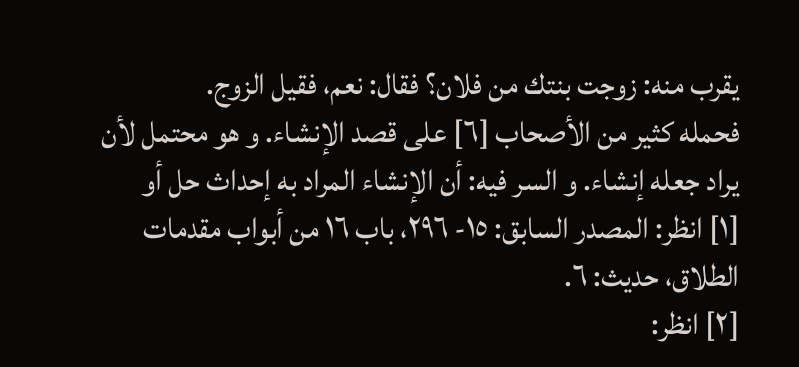يقرب منه: زوجت بنتك من فلان؟ فقال: نعم، فقيل الزوج.
فحمله كثير من الأصحاب [٦] على قصد الإنشاء. و هو محتمل لأن يراد جعله إنشاء. و السر فيه: أن الإنشاء المراد به إحداث حل أو
[١] انظر: المصدر السابق: ١٥- ٢٩٦، باب ١٦ من أبواب مقدمات الطلاق، حديث: ٦.
[٢] انظر: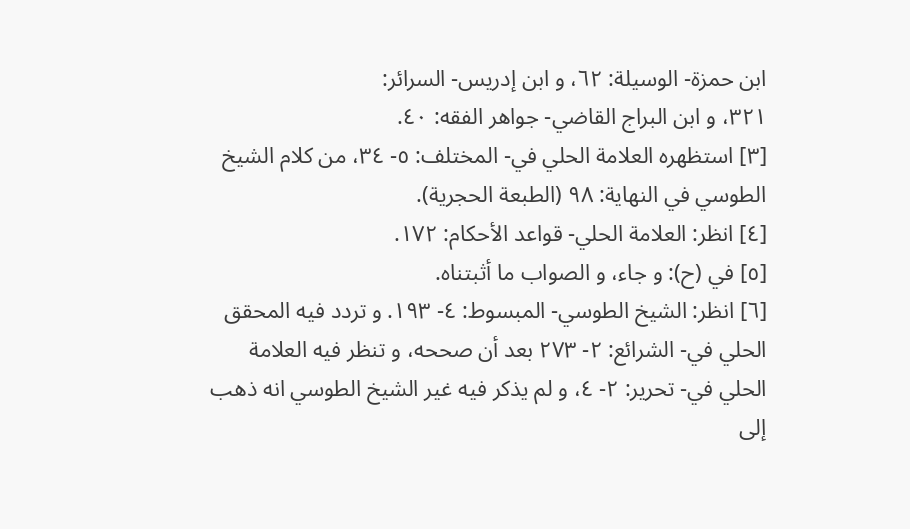ابن حمزة- الوسيلة: ٦٢، و ابن إدريس- السرائر:
٣٢١، و ابن البراج القاضي- جواهر الفقه: ٤٠.
[٣] استظهره العلامة الحلي في- المختلف: ٥- ٣٤، من كلام الشيخ الطوسي في النهاية: ٩٨ (الطبعة الحجرية).
[٤] انظر: العلامة الحلي- قواعد الأحكام: ١٧٢.
[٥] في (ح): و جاء، و الصواب ما أثبتناه.
[٦] انظر: الشيخ الطوسي- المبسوط: ٤- ١٩٣. و تردد فيه المحقق الحلي في- الشرائع: ٢- ٢٧٣ بعد أن صححه، و تنظر فيه العلامة الحلي في- تحرير: ٢- ٤، و لم يذكر فيه غير الشيخ الطوسي انه ذهب إلى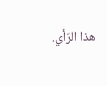هذا الرّأي.